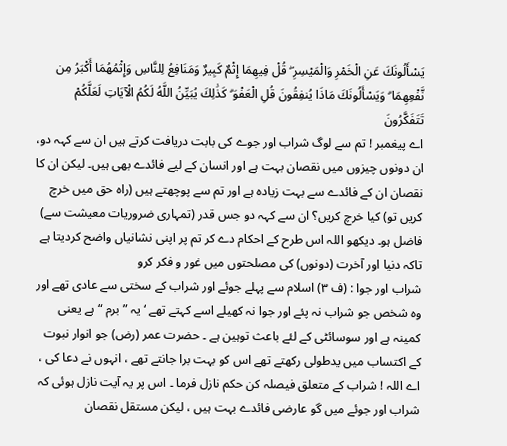يَسْأَلُونَكَ عَنِ الْخَمْرِ وَالْمَيْسِرِ ۖ قُلْ فِيهِمَا إِثْمٌ كَبِيرٌ وَمَنَافِعُ لِلنَّاسِ وَإِثْمُهُمَا أَكْبَرُ مِن نَّفْعِهِمَا ۗ وَيَسْأَلُونَكَ مَاذَا يُنفِقُونَ قُلِ الْعَفْوَ ۗ كَذَٰلِكَ يُبَيِّنُ اللَّهُ لَكُمُ الْآيَاتِ لَعَلَّكُمْ تَتَفَكَّرُونَ
اے پیغمبر ! تم سے لوگ شراب اور جوے کی بابت دریافت کرتے ہیں ان سے کہہ دو، ان دونوں چیزوں میں نقصان بہت ہے اور انسان کے لیے فائدے بھی ہیں۔ لیکن ان کا نقصان ان کے فائدے سے بہت زیادہ ہے اور تم سے پوچھتے ہیں (راہ حق میں خرچ کریں تو) کیا خرچ کریں؟ ان سے کہہ دو جس قدر (تمہاری ضروریات معیشت سے) فاضل ہو۔ دیکھو اللہ اس طرح کے احکام دے کر تم پر اپنی نشانیاں واضح کردیتا ہے تاکہ دنیا اور آخرت (دونوں) کی مصلحتوں میں غور و فکر کرو
شراب اور جوا : (ف ٣) اسلام سے پہلے جوئے اور شراب کے سختی سے عادی تھے اور وہ شخص جو شراب نہ پئے اور جوا نہ کھیلے اسے کہتے تھے ‘ یہ ” برم “ ہے یعنی کمینہ ہے اور سوسائٹی کے لئے باعث توہین ہے ۔ حضرت عمر (رض) جو انوار نبوت کے اکتساب میں یدطولی رکھتے تھے اس کو بہت برا جانتے تھے ، انہوں نے دعا کی ، اے اللہ ! شراب کے متعلق فیصلہ کن حکم نازل فرما ۔ اس پر یہ آیت نازل ہوئی کہ شراب اور جوئے میں گو عارضی فائدے بہت ہیں ، لیکن مستقل نقصان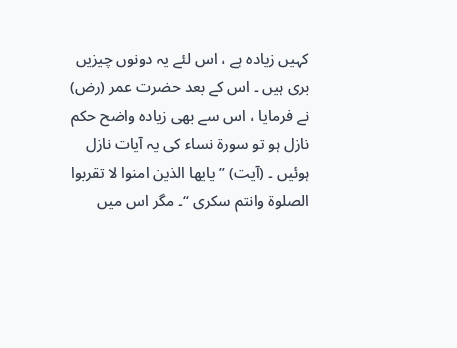کہیں زیادہ ہے ، اس لئے یہ دونوں چیزیں بری ہیں ۔ اس کے بعد حضرت عمر (رض) نے فرمایا ، اس سے بھی زیادہ واضح حکم نازل ہو تو سورۃ نساء کی یہ آیات نازل ہوئیں ۔ (آیت) ” یایھا الذین امنوا لا تقربوا الصلوۃ وانتم سکری “۔ مگر اس میں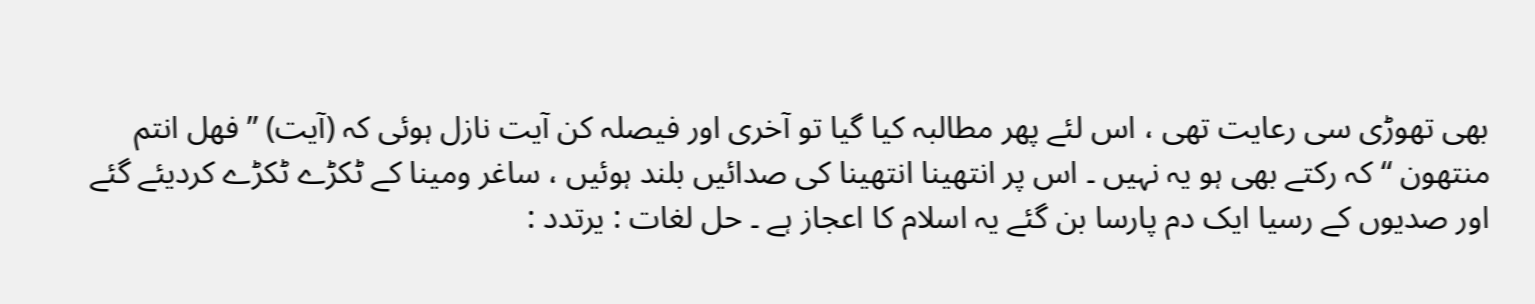بھی تھوڑی سی رعایت تھی ، اس لئے پھر مطالبہ کیا گیا تو آخری اور فیصلہ کن آیت نازل ہوئی کہ (آیت) ” فھل انتم منتھون “ کہ رکتے بھی ہو یہ نہیں ۔ اس پر انتھینا انتھینا کی صدائیں بلند ہوئیں ، ساغر ومینا کے ٹکڑے ٹکڑے کردیئے گئے اور صدیوں کے رسیا ایک دم پارسا بن گئے یہ اسلام کا اعجاز ہے ۔ حل لغات : یرتدد :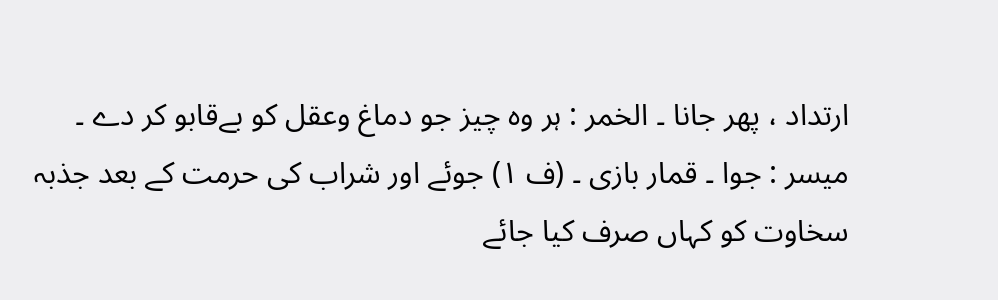ارتداد ، پھر جانا ۔ الخمر : ہر وہ چیز جو دماغ وعقل کو بےقابو کر دے ۔ میسر : جوا ۔ قمار بازی ۔ (ف ١) جوئے اور شراب کی حرمت کے بعد جذبہ سخاوت کو کہاں صرف کیا جائے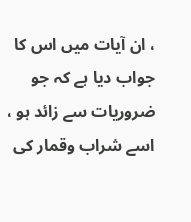، ان آیات میں اس کا جواب دیا ہے کہ جو ضروریات سے زائد ہو ، اسے شراب وقمار کی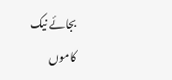بجائے نیک کاموں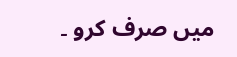میں صرف کرو ۔